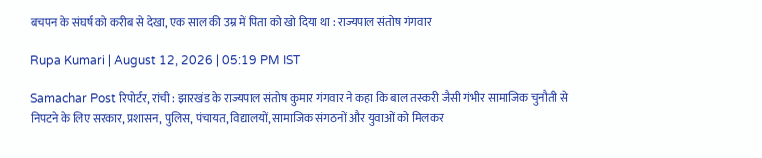बचपन के संघर्ष को करीब से देखा, एक साल की उम्र में पिता को खो दिया था : राज्यपाल संतोष गंगवार

Rupa Kumari | August 12, 2026 | 05:19 PM IST

Samachar Post रिपोर्टर, रांची : झारखंड के राज्यपाल संतोष कुमार गंगवार ने कहा कि बाल तस्करी जैसी गंभीर सामाजिक चुनौती से निपटने के लिए सरकार, प्रशासन, पुलिस, पंचायत, विद्यालयों, सामाजिक संगठनों और युवाओं को मिलकर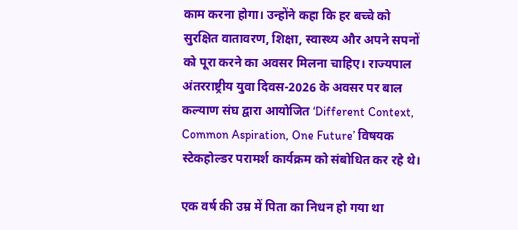काम करना होगा। उन्होंने कहा कि हर बच्चे को सुरक्षित वातावरण, शिक्षा, स्वास्थ्य और अपने सपनों को पूरा करने का अवसर मिलना चाहिए। राज्यपाल अंतरराष्ट्रीय युवा दिवस-2026 के अवसर पर बाल कल्याण संघ द्वारा आयोजित ‘Different Context, Common Aspiration, One Future’ विषयक स्टेकहोल्डर परामर्श कार्यक्रम को संबोधित कर रहे थे।

एक वर्ष की उम्र में पिता का निधन हो गया था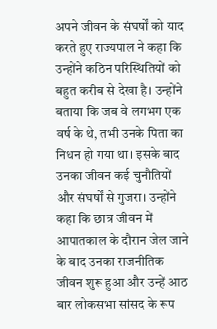अपने जीवन के संघर्षों को याद करते हुए राज्यपाल ने कहा कि उन्होंने कठिन परिस्थितियों को बहुत करीब से देखा है। उन्होंने बताया कि जब वे लगभग एक वर्ष के थे, तभी उनके पिता का निधन हो गया था। इसके बाद उनका जीवन कई चुनौतियों और संघर्षों से गुजरा। उन्होंने कहा कि छात्र जीवन में आपातकाल के दौरान जेल जाने के बाद उनका राजनीतिक जीवन शुरू हुआ और उन्हें आठ बार लोकसभा सांसद के रूप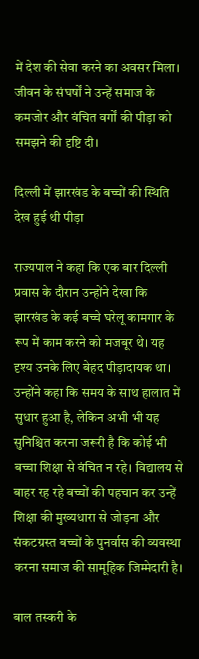में देश की सेवा करने का अवसर मिला। जीवन के संघर्षों ने उन्हें समाज के कमजोर और वंचित वर्गों की पीड़ा को समझने की दृष्टि दी।

दिल्ली में झारखंड के बच्चों की स्थिति देख हुई थी पीड़ा

राज्यपाल ने कहा कि एक बार दिल्ली प्रवास के दौरान उन्होंने देखा कि झारखंड के कई बच्चे घरेलू कामगार के रूप में काम करने को मजबूर थे। यह दृश्य उनके लिए बेहद पीड़ादायक था। उन्होंने कहा कि समय के साथ हालात में सुधार हुआ है, लेकिन अभी भी यह सुनिश्चित करना जरूरी है कि कोई भी बच्चा शिक्षा से वंचित न रहे। विद्यालय से बाहर रह रहे बच्चों की पहचान कर उन्हें शिक्षा की मुख्यधारा से जोड़ना और संकटग्रस्त बच्चों के पुनर्वास की व्यवस्था करना समाज की सामूहिक जिम्मेदारी है।

बाल तस्करी के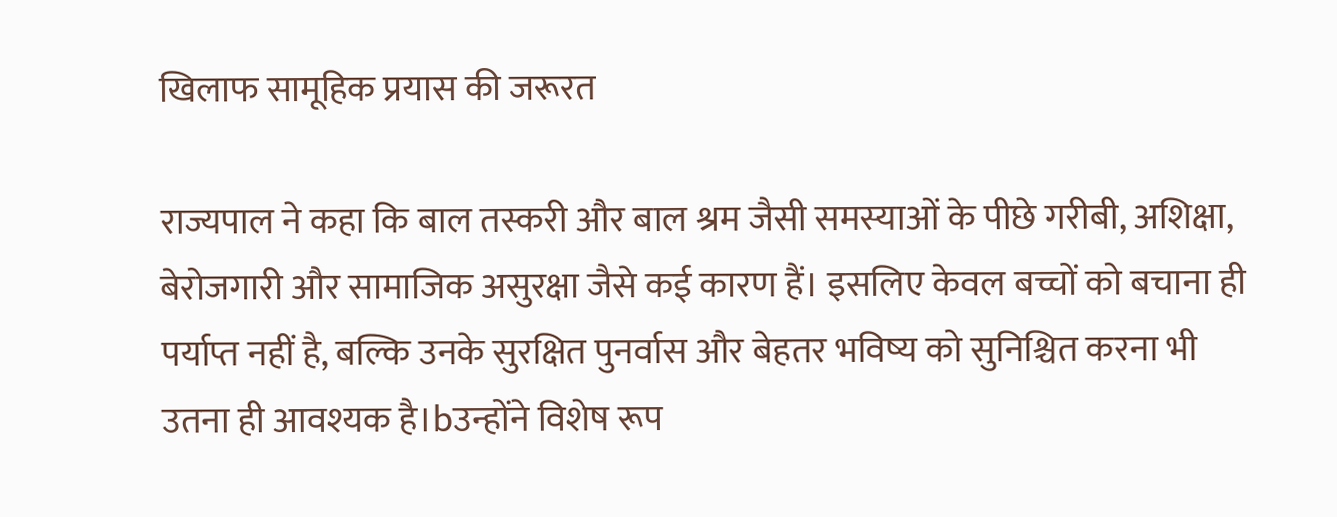खिलाफ सामूहिक प्रयास की जरूरत

राज्यपाल ने कहा कि बाल तस्करी और बाल श्रम जैसी समस्याओं के पीछे गरीबी, अशिक्षा, बेरोजगारी और सामाजिक असुरक्षा जैसे कई कारण हैं। इसलिए केवल बच्चों को बचाना ही पर्याप्त नहीं है, बल्कि उनके सुरक्षित पुनर्वास और बेहतर भविष्य को सुनिश्चित करना भी उतना ही आवश्यक है।bउन्होंने विशेष रूप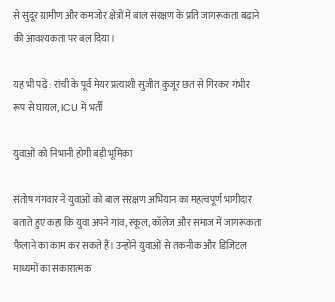से सुदूर ग्रामीण और कमजोर क्षेत्रों में बाल संरक्षण के प्रति जागरूकता बढ़ाने की आवश्यकता पर बल दिया।

यह भी पढ़ें : रांची के पूर्व मेयर प्रत्याशी सुजीत कुजूर छत से गिरकर गंभीर रूप से घायल, ICU में भर्ती

युवाओं को निभानी होगी बड़ी भूमिका

संतोष गंगवार ने युवाओं को बाल संरक्षण अभियान का महत्वपूर्ण भागीदार बताते हुए कहा कि युवा अपने गांव, स्कूल, कॉलेज और समाज में जागरूकता फैलाने का काम कर सकते हैं। उन्होंने युवाओं से तकनीक और डिजिटल माध्यमों का सकारात्मक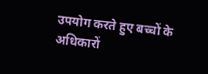उपयोग करते हुए बच्चों के अधिकारों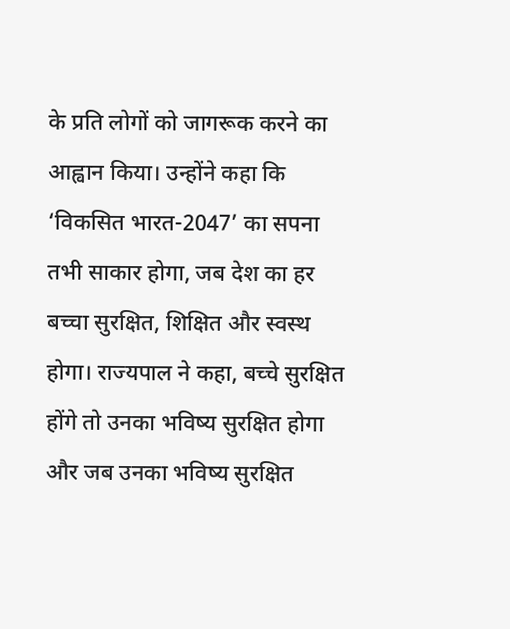के प्रति लोगों को जागरूक करने का आह्वान किया। उन्होंने कहा कि ‘विकसित भारत-2047’ का सपना तभी साकार होगा, जब देश का हर बच्चा सुरक्षित, शिक्षित और स्वस्थ होगा। राज्यपाल ने कहा, बच्चे सुरक्षित होंगे तो उनका भविष्य सुरक्षित होगा और जब उनका भविष्य सुरक्षित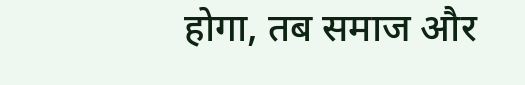होगा, तब समाज और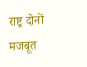राष्ट्र दोनों मजबूत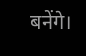बनेंगे।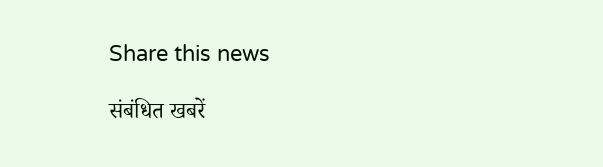Share this news

संबंधित खबरें